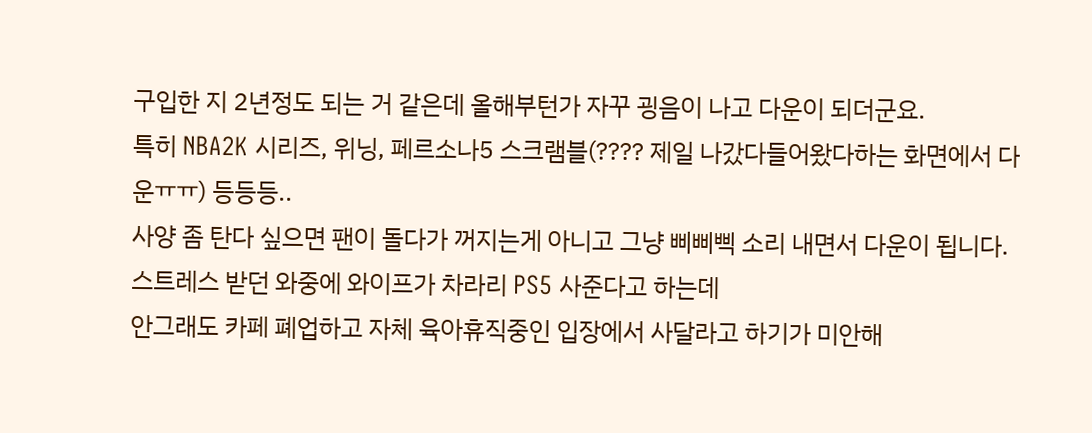구입한 지 2년정도 되는 거 같은데 올해부턴가 자꾸 굉음이 나고 다운이 되더군요.
특히 NBA2K 시리즈, 위닝, 페르소나5 스크램블(???? 제일 나갔다들어왔다하는 화면에서 다운ㅠㅠ) 등등등..
사양 좀 탄다 싶으면 팬이 돌다가 꺼지는게 아니고 그냥 삐삐삑 소리 내면서 다운이 됩니다.
스트레스 받던 와중에 와이프가 차라리 PS5 사준다고 하는데
안그래도 카페 폐업하고 자체 육아휴직중인 입장에서 사달라고 하기가 미안해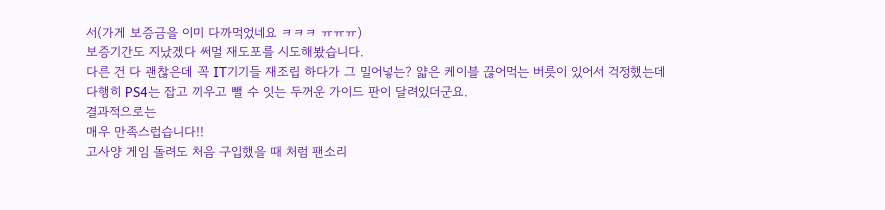서(가게 보증금을 이미 다까먹었네요 ㅋㅋㅋ ㅠㅠㅠ)
보증기간도 지났겠다 써멀 재도포를 시도해봤습니다.
다른 건 다 괜찮은데 꼭 IT기기들 재조립 하다가 그 밀어넣는? 얇은 케이블 끊어먹는 버릇이 있어서 걱정했는데
다행히 PS4는 잡고 끼우고 뺄 수 잇는 두꺼운 가이드 판이 달려있더군요.
결과적으로는
매우 만족스럽습니다!!
고사양 게임 돌려도 처음 구입했을 때 처럼 팬소리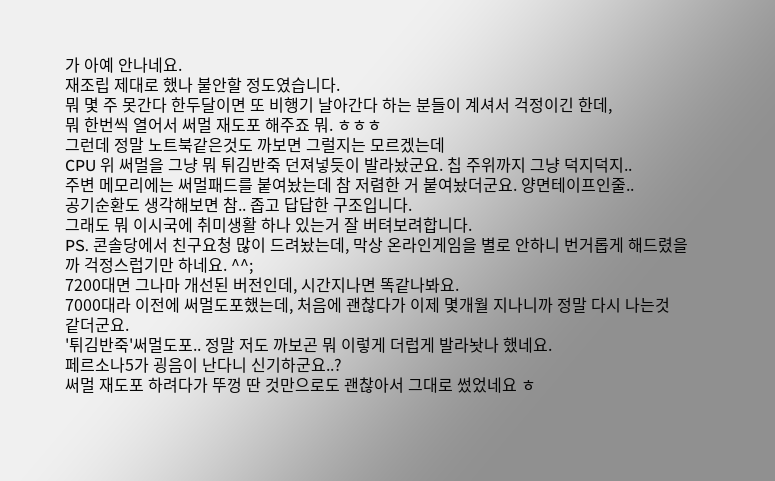가 아예 안나네요.
재조립 제대로 했나 불안할 정도였습니다.
뭐 몇 주 못간다 한두달이면 또 비행기 날아간다 하는 분들이 계셔서 걱정이긴 한데,
뭐 한번씩 열어서 써멀 재도포 해주죠 뭐. ㅎㅎㅎ
그런데 정말 노트북같은것도 까보면 그럴지는 모르겠는데
CPU 위 써멀을 그냥 뭐 튀김반죽 던져넣듯이 발라놨군요. 칩 주위까지 그냥 덕지덕지..
주변 메모리에는 써멀패드를 붙여놨는데 참 저렴한 거 붙여놨더군요. 양면테이프인줄..
공기순환도 생각해보면 참.. 좁고 답답한 구조입니다.
그래도 뭐 이시국에 취미생활 하나 있는거 잘 버텨보려합니다.
PS. 콘솔당에서 친구요청 많이 드려놨는데, 막상 온라인게임을 별로 안하니 번거롭게 해드렸을까 걱정스럽기만 하네요. ^^;
7200대면 그나마 개선된 버전인데, 시간지나면 똑같나봐요.
7000대라 이전에 써멀도포했는데, 처음에 괜찮다가 이제 몇개월 지나니까 정말 다시 나는것 같더군요.
'튀김반죽'써멀도포.. 정말 저도 까보곤 뭐 이렇게 더럽게 발라놧나 했네요.
페르소나5가 굉음이 난다니 신기하군요..?
써멀 재도포 하려다가 뚜껑 딴 것만으로도 괜찮아서 그대로 썼었네요 ㅎ